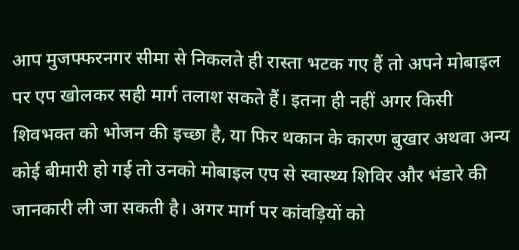आप मुजफ्फरनगर सीमा से निकलते ही रास्ता भटक गए हैं तो अपने मोबाइल पर एप खोलकर सही मार्ग तलाश सकते हैं। इतना ही नहीं अगर किसी शिवभक्त को भोजन की इच्छा है, या फिर थकान के कारण बुखार अथवा अन्य कोई बीमारी हो गई तो उनको मोबाइल एप से स्वास्थ्य शिविर और भंडारे की जानकारी ली जा सकती है। अगर मार्ग पर कांवड़ियों को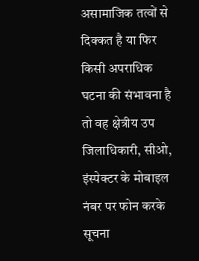असामाजिक तत्वों से दिक्कत है या फिर किसी अपराधिक घटना की संभावना है तो वह क्षेत्रीय उप जिलाधिकारी, सीओ, इंस्पेक्टर के मोबाइल नंबर पर फोन करके सूचना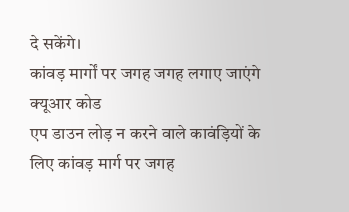दे सकेंगे।
कांवड़ मार्गों पर जगह जगह लगाए जाएंगे क्यूआर कोड
एप डाउन लोड़ न करने वाले कावंड़ियों के लिए कांवड़ मार्ग पर जगह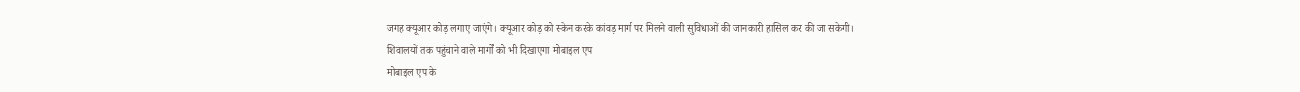जगह क्यूआर कोड़ लगाए जाएंगे। क्यूआर कोड़ को स्केन करके कांवड़ मार्ग पर मिलने वाली सुविधाओं की जानकारी हासिल कर की जा सकेगी।
शिवालयों तक पहुंचाने वाले मार्गों को भी दिखाएगा मोबाइल एप
मोबाइल एप के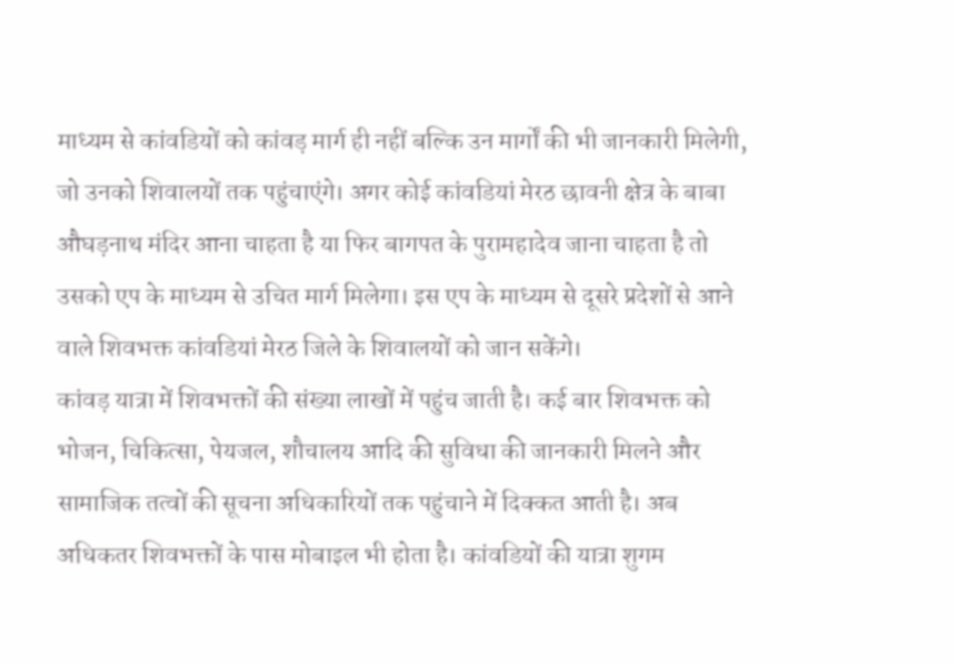माध्यम से कांवडियों को कांवड़ मार्ग ही नहीं बल्कि उन मार्गों की भी जानकारी मिलेगी, जो उनको शिवालयों तक पहुंचाएंगे। अगर कोई कांवडियां मेरठ छावनी क्षेत्र के बाबा औघड़नाथ मंदिर आना चाहता है या फिर बागपत के पुरामहादेव जाना चाहता है तो उसको एप के माध्यम से उचित मार्ग मिलेगा। इस एप के माध्यम से दूसरे प्रदेशों से आने वाले शिवभक्त कांवडियां मेरठ जिले के शिवालयों को जान सकेंगे।
कांवड़ यात्रा में शिवभक्तों की संख्या लाखों में पहुंच जाती है। कई बार शिवभक्त को भोजन, चिकित्सा, पेयजल, शौचालय आदि की सुविधा की जानकारी मिलने और सामाजिक तत्वों की सूचना अधिकारियों तक पहुंचाने में दिक्कत आती है। अब अधिकतर शिवभक्तों के पास मोबाइल भी होता है। कांवडियों की यात्रा शुगम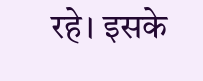रहे। इसके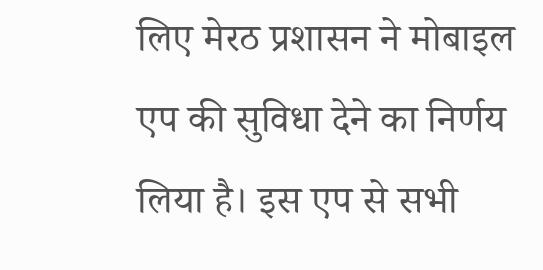लिए मेरठ प्रशासन ने मोबाइल एप की सुविधा देने का निर्णय लिया है। इस एप से सभी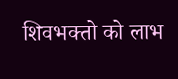शिवभक्तो को लाभ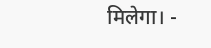मिलेगा। -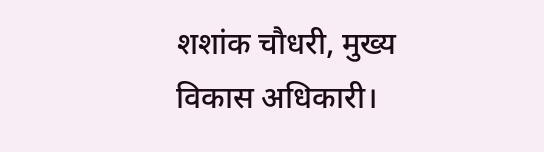शशांक चौधरी, मुख्य विकास अधिकारी।